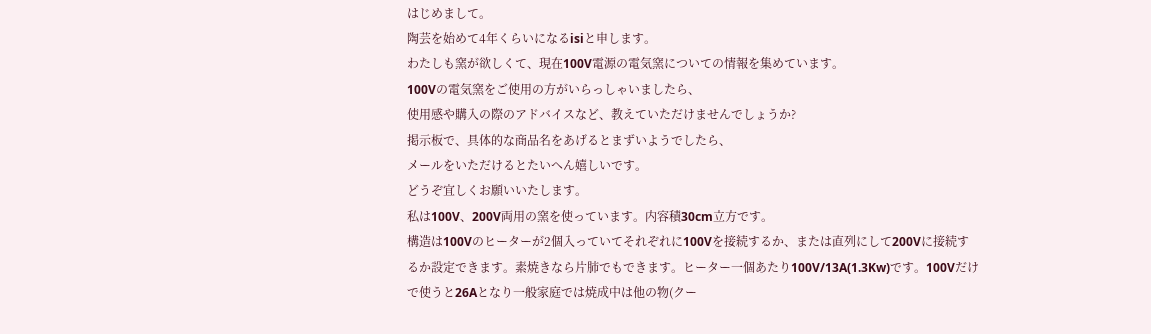はじめまして。
陶芸を始めて4年くらいになるisiと申します。
わたしも窯が欲しくて、現在100V電源の電気窯についての情報を集めています。
100Vの電気窯をご使用の方がいらっしゃいましたら、
使用感や購入の際のアドバイスなど、教えていただけませんでしょうか?
掲示板で、具体的な商品名をあげるとまずいようでしたら、
メールをいただけるとたいへん嬉しいです。
どうぞ宜しくお願いいたします。
私は100V、200V両用の窯を使っています。内容積30cm立方です。
構造は100Vのヒーターが2個入っていてそれぞれに100Vを接続するか、または直列にして200Vに接続するか設定できます。素焼きなら片肺でもできます。ヒーター一個あたり100V/13A(1.3Kw)です。100Vだけで使うと26Aとなり一般家庭では焼成中は他の物(クー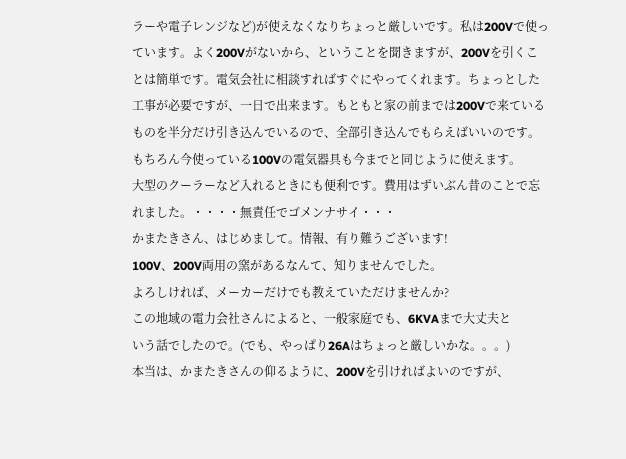ラーや電子レンジなど)が使えなくなりちょっと厳しいです。私は200Vで使っています。よく200Vがないから、ということを聞きますが、200Vを引くことは簡単です。電気会社に相談すればすぐにやってくれます。ちょっとした工事が必要ですが、一日で出来ます。もともと家の前までは200Vで来ているものを半分だけ引き込んでいるので、全部引き込んでもらえばいいのです。もちろん今使っている100Vの電気器具も今までと同じように使えます。
大型のクーラーなど入れるときにも便利です。費用はずいぶん昔のことで忘れました。・・・・無責任でゴメンナサイ・・・
かまたきさん、はじめまして。情報、有り難うございます!
100V、200V両用の窯があるなんて、知りませんでした。
よろしければ、メーカーだけでも教えていただけませんか?
この地域の電力会社さんによると、一般家庭でも、6KVAまで大丈夫と
いう話でしたので。(でも、やっぱり26Aはちょっと厳しいかな。。。)
本当は、かまたきさんの仰るように、200Vを引ければよいのですが、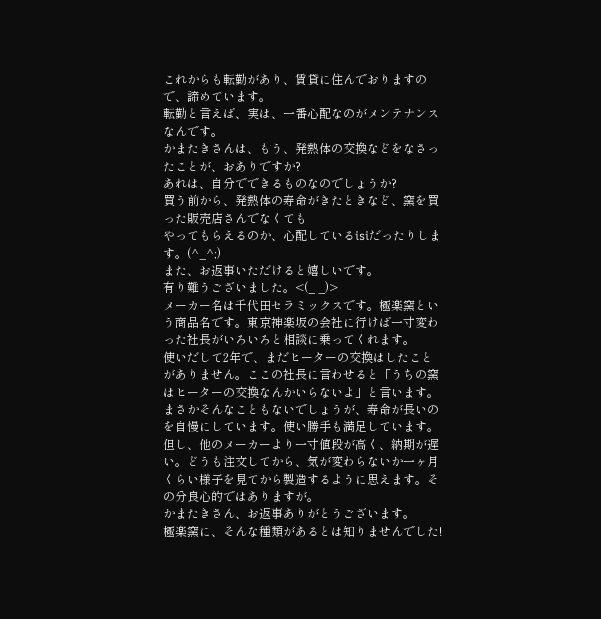これからも転勤があり、賃貸に住んでおりますので、諦めています。
転勤と言えば、実は、一番心配なのがメンテナンスなんです。
かまたきさんは、もう、発熱体の交換などをなさったことが、おありですか?
あれは、自分でできるものなのでしょうか?
買う前から、発熱体の寿命がきたときなど、窯を買った販売店さんでなくても
やってもらえるのか、心配しているisiだったりします。(^_^;)
また、お返事いただけると嬉しいです。
有り難うございました。<(_ _)>
メーカー名は千代田セラミックスです。極楽窯という商品名です。東京神楽坂の会社に行けば一寸変わった社長がいろいろと相談に乗ってくれます。
使いだして2年で、まだヒーターの交換はしたことがありません。ここの社長に言わせると「うちの窯はヒーターの交換なんかいらないよ」と言います。まさかそんなこともないでしょうが、寿命が長いのを自慢にしています。使い勝手も満足しています。但し、他のメーカーより一寸値段が高く、納期が遅い。どうも注文してから、気が変わらないか一ヶ月くらい様子を見てから製造するように思えます。その分良心的ではありますが。
かまたきさん、お返事ありがとうございます。
極楽窯に、そんな種類があるとは知りませんでした!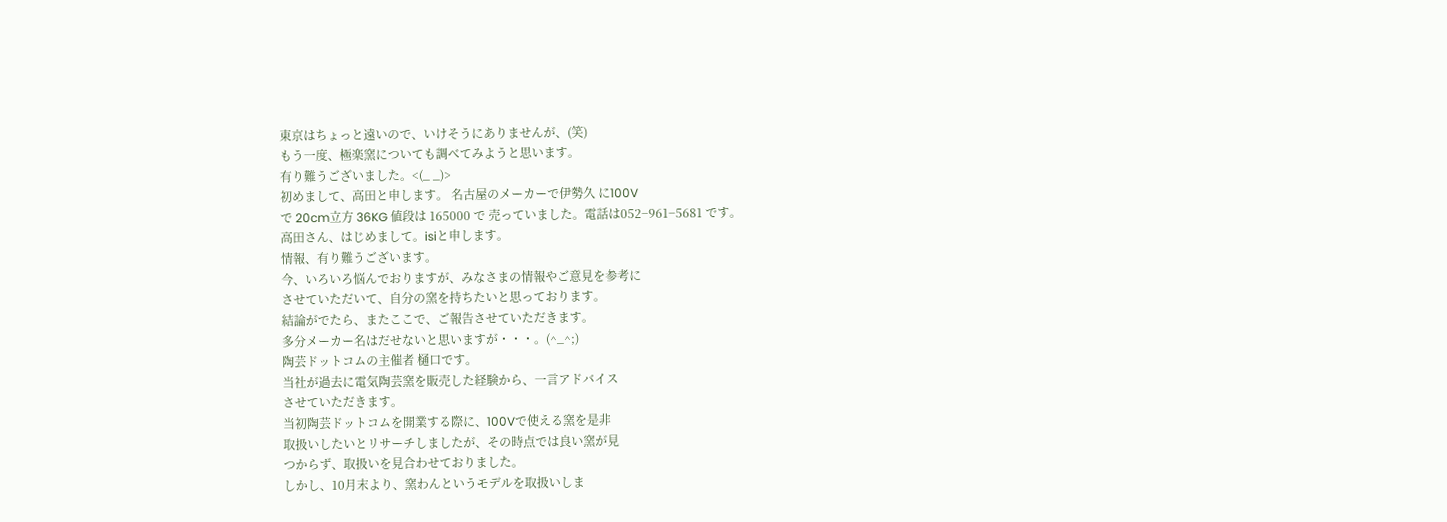東京はちょっと遠いので、いけそうにありませんが、(笑)
もう一度、極楽窯についても調べてみようと思います。
有り難うございました。<(_ _)>
初めまして、高田と申します。 名古屋のメーカーで伊勢久 に100V
で 20cm立方 36KG 値段は 165000 で 売っていました。電話は052−961−5681 です。
高田さん、はじめまして。isiと申します。
情報、有り難うございます。
今、いろいろ悩んでおりますが、みなさまの情報やご意見を参考に
させていただいて、自分の窯を持ちたいと思っております。
結論がでたら、またここで、ご報告させていただきます。
多分メーカー名はだせないと思いますが・・・。(^_^;)
陶芸ドットコムの主催者 樋口です。
当社が過去に電気陶芸窯を販売した経験から、一言アドバイス
させていただきます。
当初陶芸ドットコムを開業する際に、100Vで使える窯を是非
取扱いしたいとリサーチしましたが、その時点では良い窯が見
つからず、取扱いを見合わせておりました。
しかし、10月末より、窯わんというモデルを取扱いしま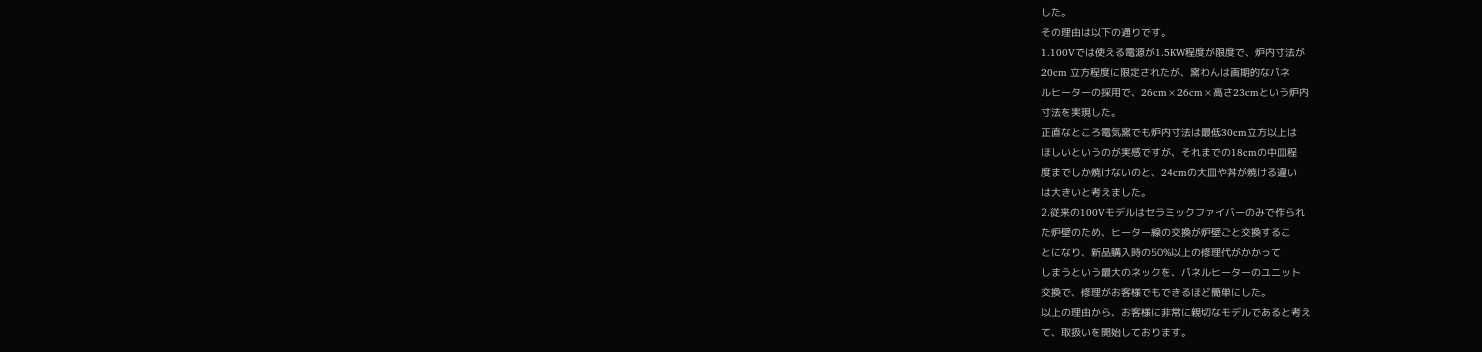した。
その理由は以下の通りです。
1.100Vでは使える電源が1.5KW程度が限度で、炉内寸法が
20cm 立方程度に限定されたが、窯わんは画期的なパネ
ルヒーターの採用で、26cm×26cm×高さ23cmという炉内
寸法を実現した。
正直なところ電気窯でも炉内寸法は最低30cm立方以上は
ほしいというのが実感ですが、それまでの18cmの中皿程
度までしか焼けないのと、24cmの大皿や丼が焼ける違い
は大きいと考えました。
2.従来の100Vモデルはセラミックファイバーのみで作られ
た炉壁のため、ヒーター線の交換が炉壁ごと交換するこ
とになり、新品購入時の50%以上の修理代がかかって
しまうという最大のネックを、パネルヒーターのユニット
交換で、修理がお客様でもできるほど簡単にした。
以上の理由から、お客様に非常に親切なモデルであると考え
て、取扱いを開始しております。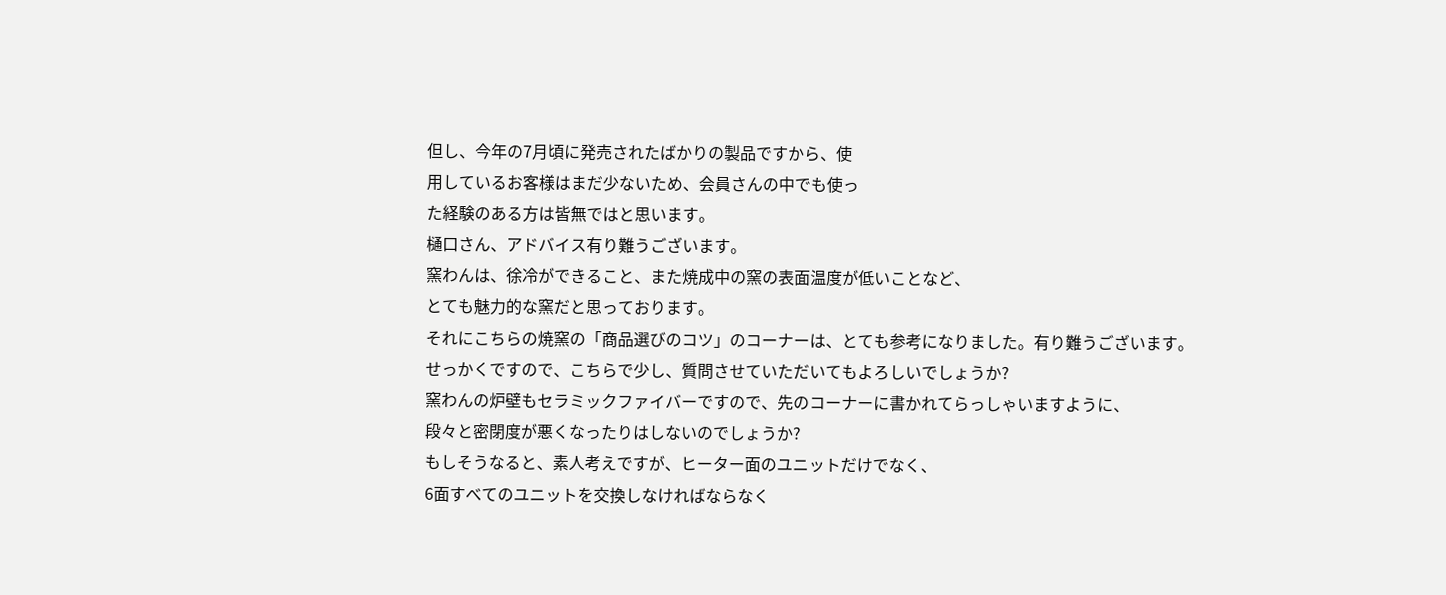但し、今年の7月頃に発売されたばかりの製品ですから、使
用しているお客様はまだ少ないため、会員さんの中でも使っ
た経験のある方は皆無ではと思います。
樋口さん、アドバイス有り難うございます。
窯わんは、徐冷ができること、また焼成中の窯の表面温度が低いことなど、
とても魅力的な窯だと思っております。
それにこちらの焼窯の「商品選びのコツ」のコーナーは、とても参考になりました。有り難うございます。
せっかくですので、こちらで少し、質問させていただいてもよろしいでしょうか?
窯わんの炉壁もセラミックファイバーですので、先のコーナーに書かれてらっしゃいますように、
段々と密閉度が悪くなったりはしないのでしょうか?
もしそうなると、素人考えですが、ヒーター面のユニットだけでなく、
6面すべてのユニットを交換しなければならなく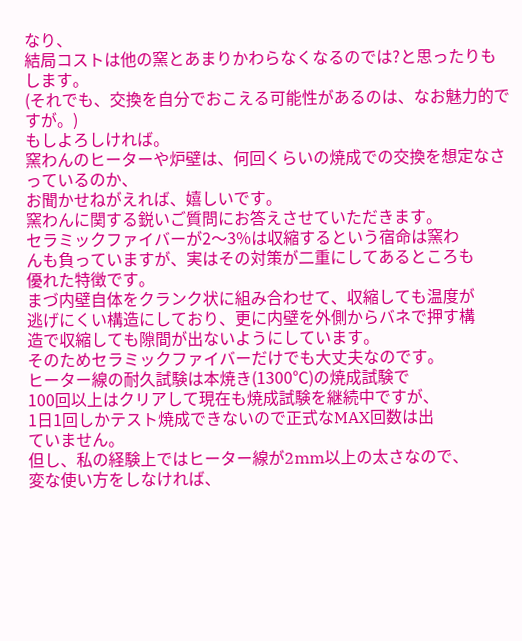なり、
結局コストは他の窯とあまりかわらなくなるのでは?と思ったりもします。
(それでも、交換を自分でおこえる可能性があるのは、なお魅力的ですが。)
もしよろしければ。
窯わんのヒーターや炉壁は、何回くらいの焼成での交換を想定なさっているのか、
お聞かせねがえれば、嬉しいです。
窯わんに関する鋭いご質問にお答えさせていただきます。
セラミックファイバーが2〜3%は収縮するという宿命は窯わ
んも負っていますが、実はその対策が二重にしてあるところも
優れた特徴です。
まづ内壁自体をクランク状に組み合わせて、収縮しても温度が
逃げにくい構造にしており、更に内壁を外側からバネで押す構
造で収縮しても隙間が出ないようにしています。
そのためセラミックファイバーだけでも大丈夫なのです。
ヒーター線の耐久試験は本焼き(1300℃)の焼成試験で
100回以上はクリアして現在も焼成試験を継続中ですが、
1日1回しかテスト焼成できないので正式なMAX回数は出
ていません。
但し、私の経験上ではヒーター線が2mm以上の太さなので、
変な使い方をしなければ、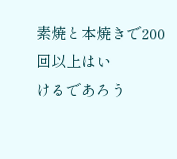素焼と本焼きで200回以上はい
けるであろう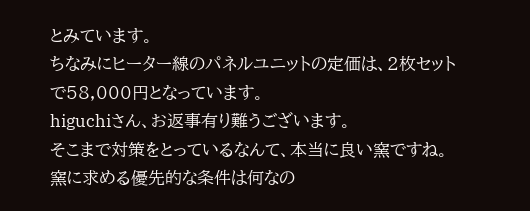とみています。
ちなみにヒーター線のパネルユニットの定価は、2枚セット
で58,000円となっています。
higuchiさん、お返事有り難うございます。
そこまで対策をとっているなんて、本当に良い窯ですね。
窯に求める優先的な条件は何なの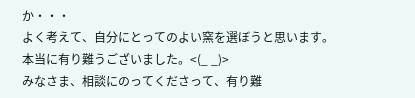か・・・
よく考えて、自分にとってのよい窯を選ぼうと思います。
本当に有り難うございました。<(_ _)>
みなさま、相談にのってくださって、有り難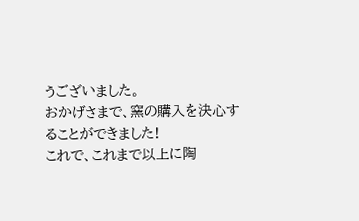うございました。
おかげさまで、窯の購入を決心することができました!
これで、これまで以上に陶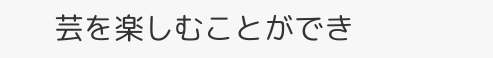芸を楽しむことができ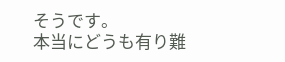そうです。
本当にどうも有り難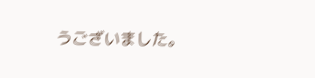うございました。